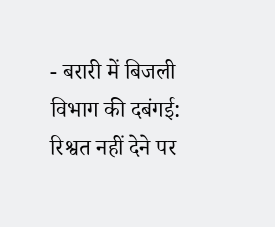- बरारी में बिजली विभाग की दबंगई: रिश्वत नहीं देने पर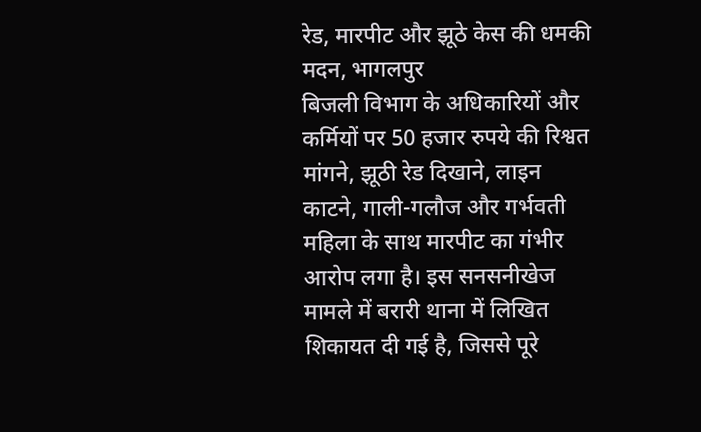रेड, मारपीट और झूठे केस की धमकी
मदन, भागलपुर
बिजली विभाग के अधिकारियों और कर्मियों पर 50 हजार रुपये की रिश्वत मांगने, झूठी रेड दिखाने, लाइन काटने, गाली-गलौज और गर्भवती महिला के साथ मारपीट का गंभीर आरोप लगा है। इस सनसनीखेज मामले में बरारी थाना में लिखित शिकायत दी गई है, जिससे पूरे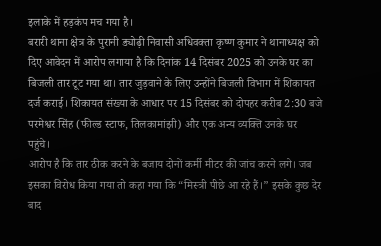इलाके में हड़कंप मच गया है।
बरारी थाना क्षेत्र के पुरानी ड्योढ़ी निवासी अधिवक्ता कृष्ण कुमार ने थानाध्यक्ष को दिए आवेदन में आरोप लगाया है कि दिनांक 14 दिसंबर 2025 को उनके घर का बिजली तार टूट गया था। तार जुड़वाने के लिए उन्होंने बिजली विभाग में शिकायत दर्ज कराई। शिकायत संख्या के आधार पर 15 दिसंबर को दोपहर करीब 2:30 बजे परमेश्वर सिंह (फील्ड स्टाफ, तिलकामांझी) और एक अन्य व्यक्ति उनके घर पहुंचे।
आरोप है कि तार ठीक करने के बजाय दोनों कर्मी मीटर की जांच करने लगे। जब इसका विरोध किया गया तो कहा गया कि “मिस्त्री पीछे आ रहे हैं।” इसके कुछ देर बाद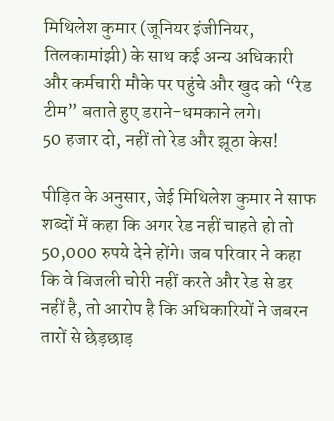मिथिलेश कुमार (जूनियर इंजीनियर, तिलकामांझी) के साथ कई अन्य अधिकारी और कर्मचारी मौके पर पहुंचे और खुद को “रेड टीम” बताते हुए डराने-धमकाने लगे।
50 हजार दो, नहीं तो रेड और झूठा केस!

पीड़ित के अनुसार, जेई मिथिलेश कुमार ने साफ शब्दों में कहा कि अगर रेड नहीं चाहते हो तो 50,000 रुपये देने होंगे। जब परिवार ने कहा कि वे बिजली चोरी नहीं करते और रेड से डर नहीं है, तो आरोप है कि अधिकारियों ने जबरन तारों से छेड़छाड़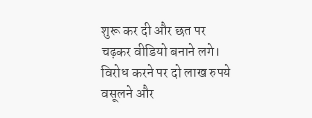शुरू कर दी और छत पर चढ़कर वीडियो बनाने लगे। विरोध करने पर दो लाख रुपये वसूलने और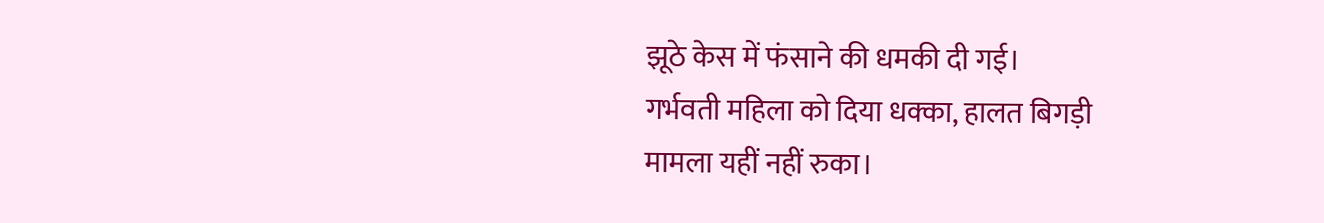झूठे केस में फंसाने की धमकी दी गई।
गर्भवती महिला को दिया धक्का, हालत बिगड़ी
मामला यहीं नहीं रुका।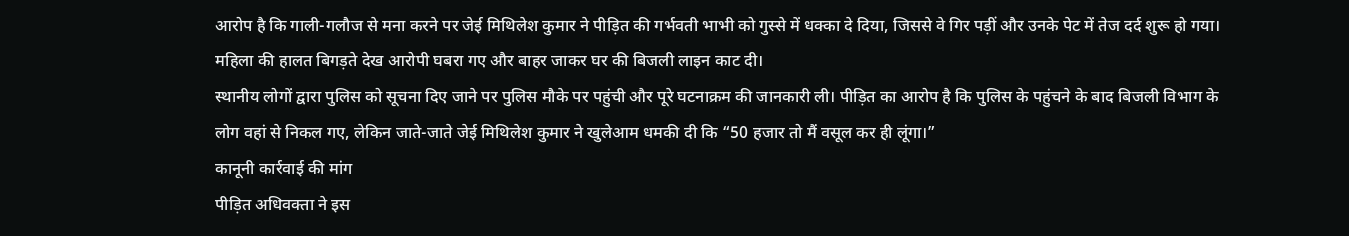आरोप है कि गाली-गलौज से मना करने पर जेई मिथिलेश कुमार ने पीड़ित की गर्भवती भाभी को गुस्से में धक्का दे दिया, जिससे वे गिर पड़ीं और उनके पेट में तेज दर्द शुरू हो गया। महिला की हालत बिगड़ते देख आरोपी घबरा गए और बाहर जाकर घर की बिजली लाइन काट दी।
स्थानीय लोगों द्वारा पुलिस को सूचना दिए जाने पर पुलिस मौके पर पहुंची और पूरे घटनाक्रम की जानकारी ली। पीड़ित का आरोप है कि पुलिस के पहुंचने के बाद बिजली विभाग के लोग वहां से निकल गए, लेकिन जाते-जाते जेई मिथिलेश कुमार ने खुलेआम धमकी दी कि “50 हजार तो मैं वसूल कर ही लूंगा।”
कानूनी कार्रवाई की मांग
पीड़ित अधिवक्ता ने इस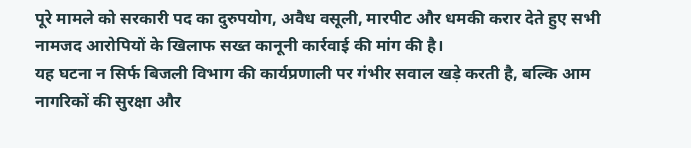पूरे मामले को सरकारी पद का दुरुपयोग, अवैध वसूली, मारपीट और धमकी करार देते हुए सभी नामजद आरोपियों के खिलाफ सख्त कानूनी कार्रवाई की मांग की है।
यह घटना न सिर्फ बिजली विभाग की कार्यप्रणाली पर गंभीर सवाल खड़े करती है, बल्कि आम नागरिकों की सुरक्षा और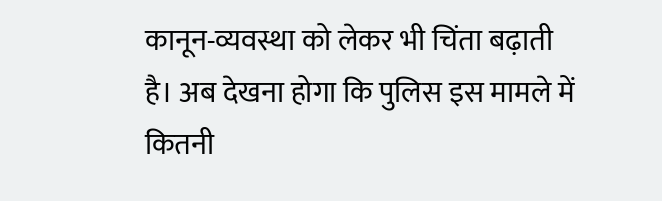कानून-व्यवस्था को लेकर भी चिंता बढ़ाती है। अब देखना होगा कि पुलिस इस मामले में कितनी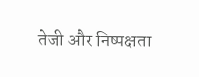तेजी और निष्पक्षता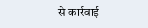से कार्रवाई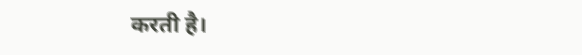करती है।